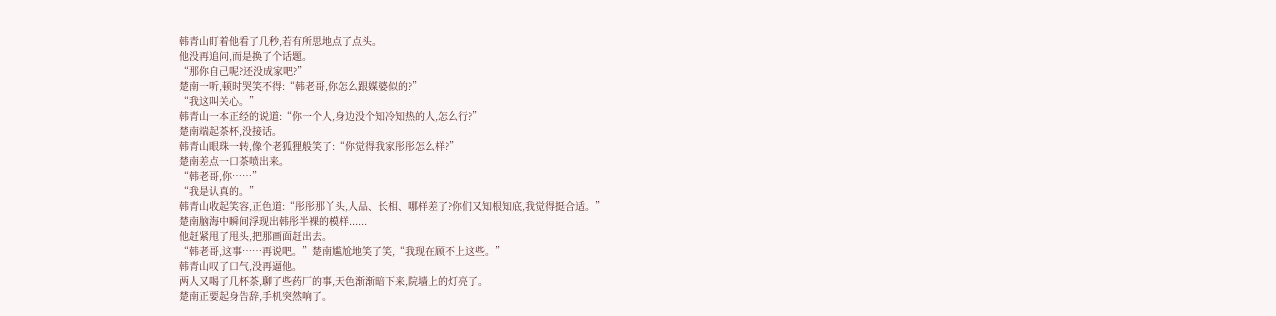韩青山盯着他看了几秒,若有所思地点了点头。
他没再追问,而是换了个话题。
“那你自己呢?还没成家吧?”
楚南一听,顿时哭笑不得:“韩老哥,你怎么跟媒婆似的?”
“我这叫关心。”
韩青山一本正经的说道:“你一个人,身边没个知冷知热的人,怎么行?”
楚南端起茶杯,没接话。
韩青山眼珠一转,像个老狐狸般笑了:“你觉得我家彤彤怎么样?”
楚南差点一口茶喷出来。
“韩老哥,你……”
“我是认真的。”
韩青山收起笑容,正色道:“彤彤那丫头,人品、长相、哪样差了?你们又知根知底,我觉得挺合适。”
楚南脑海中瞬间浮现出韩彤半裸的模样......
他赶紧甩了甩头,把那画面赶出去。
“韩老哥,这事……再说吧。”楚南尴尬地笑了笑,“我现在顾不上这些。”
韩青山叹了口气,没再逼他。
两人又喝了几杯茶,聊了些药厂的事,天色渐渐暗下来,院墙上的灯亮了。
楚南正要起身告辞,手机突然响了。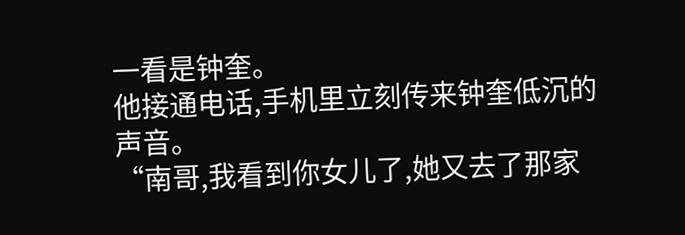一看是钟奎。
他接通电话,手机里立刻传来钟奎低沉的声音。
“南哥,我看到你女儿了,她又去了那家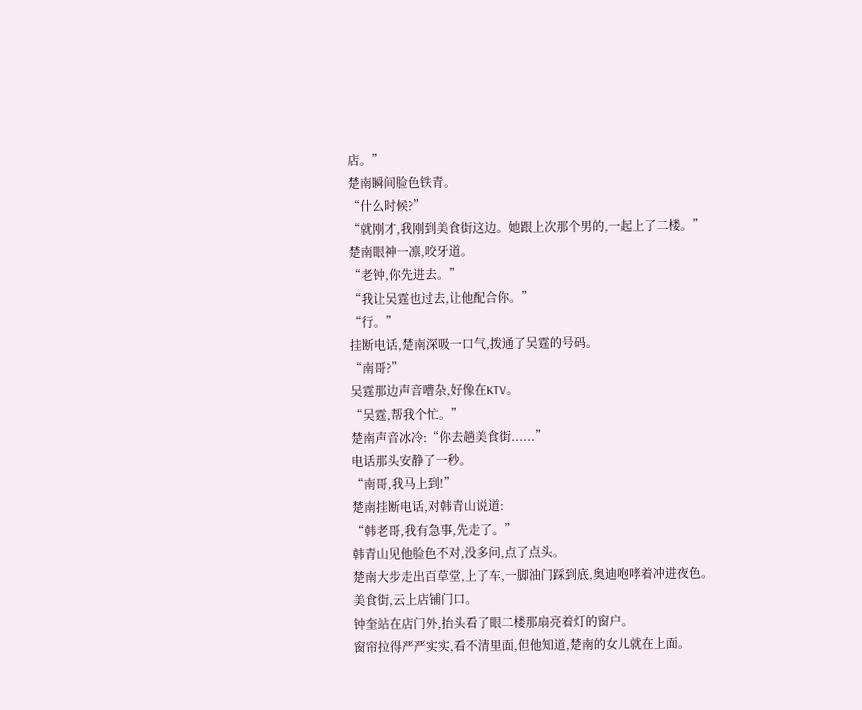店。”
楚南瞬间脸色铁青。
“什么时候?”
“就刚才,我刚到美食街这边。她跟上次那个男的,一起上了二楼。”
楚南眼神一凛,咬牙道。
“老钟,你先进去。”
“我让吴霆也过去,让他配合你。”
“行。”
挂断电话,楚南深吸一口气,拨通了吴霆的号码。
“南哥?”
吴霆那边声音嘈杂,好像在KTV。
“吴霆,帮我个忙。”
楚南声音冰冷:“你去趟美食街......”
电话那头安静了一秒。
“南哥,我马上到!”
楚南挂断电话,对韩青山说道:
“韩老哥,我有急事,先走了。”
韩青山见他脸色不对,没多问,点了点头。
楚南大步走出百草堂,上了车,一脚油门踩到底,奥迪咆哮着冲进夜色。
美食街,云上店铺门口。
钟奎站在店门外,抬头看了眼二楼那扇亮着灯的窗户。
窗帘拉得严严实实,看不清里面,但他知道,楚南的女儿就在上面。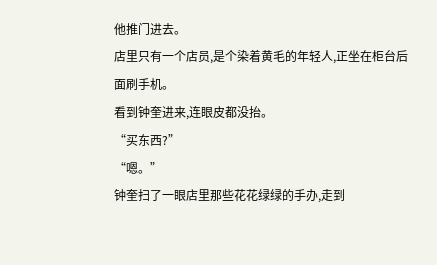他推门进去。
店里只有一个店员,是个染着黄毛的年轻人,正坐在柜台后面刷手机。
看到钟奎进来,连眼皮都没抬。
“买东西?”
“嗯。”
钟奎扫了一眼店里那些花花绿绿的手办,走到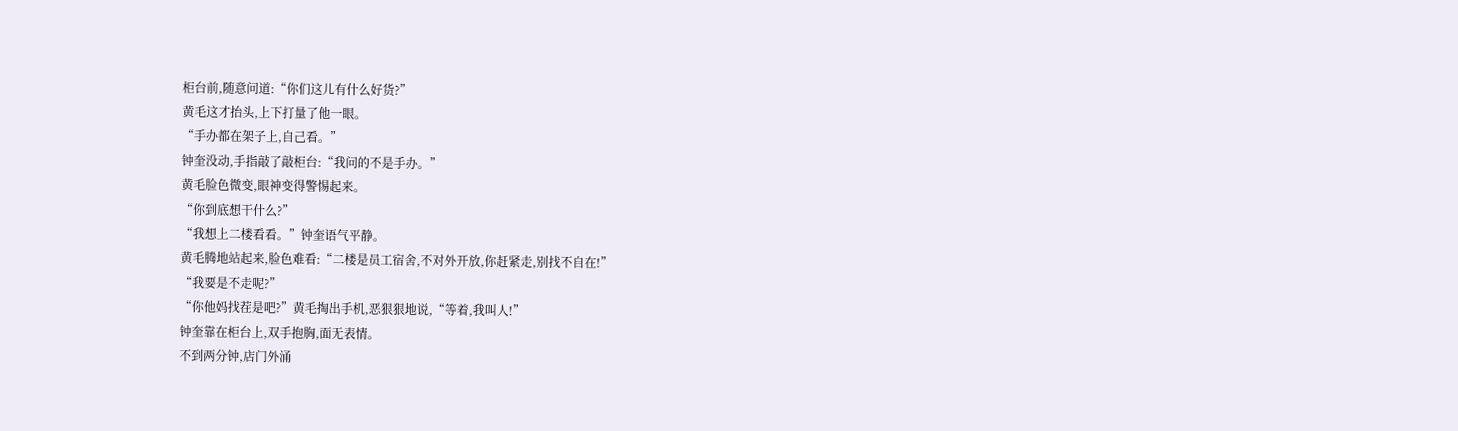柜台前,随意问道:“你们这儿有什么好货?”
黄毛这才抬头,上下打量了他一眼。
“手办都在架子上,自己看。”
钟奎没动,手指敲了敲柜台:“我问的不是手办。”
黄毛脸色微变,眼神变得警惕起来。
“你到底想干什么?”
“我想上二楼看看。”钟奎语气平静。
黄毛腾地站起来,脸色难看:“二楼是员工宿舍,不对外开放,你赶紧走,别找不自在!”
“我要是不走呢?”
“你他妈找茬是吧?”黄毛掏出手机,恶狠狠地说,“等着,我叫人!”
钟奎靠在柜台上,双手抱胸,面无表情。
不到两分钟,店门外涌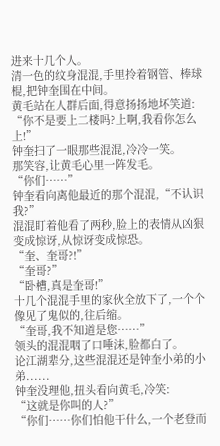进来十几个人。
清一色的纹身混混,手里拎着钢管、棒球棍,把钟奎围在中间。
黄毛站在人群后面,得意扬扬地坏笑道:
“你不是要上二楼吗?上啊,我看你怎么上!”
钟奎扫了一眼那些混混,冷冷一笑。
那笑容,让黄毛心里一阵发毛。
“你们……”
钟奎看向离他最近的那个混混,“不认识我?”
混混盯着他看了两秒,脸上的表情从凶狠变成惊讶,从惊讶变成惊恐。
“奎、奎哥?!”
“奎哥?”
“卧槽,真是奎哥!”
十几个混混手里的家伙全放下了,一个个像见了鬼似的,往后缩。
“奎哥,我不知道是您……”
领头的混混咽了口唾沫,脸都白了。
论江湖辈分,这些混混还是钟奎小弟的小弟......
钟奎没理他,扭头看向黄毛,冷笑:
“这就是你叫的人?”
“你们……你们怕他干什么,一个老登而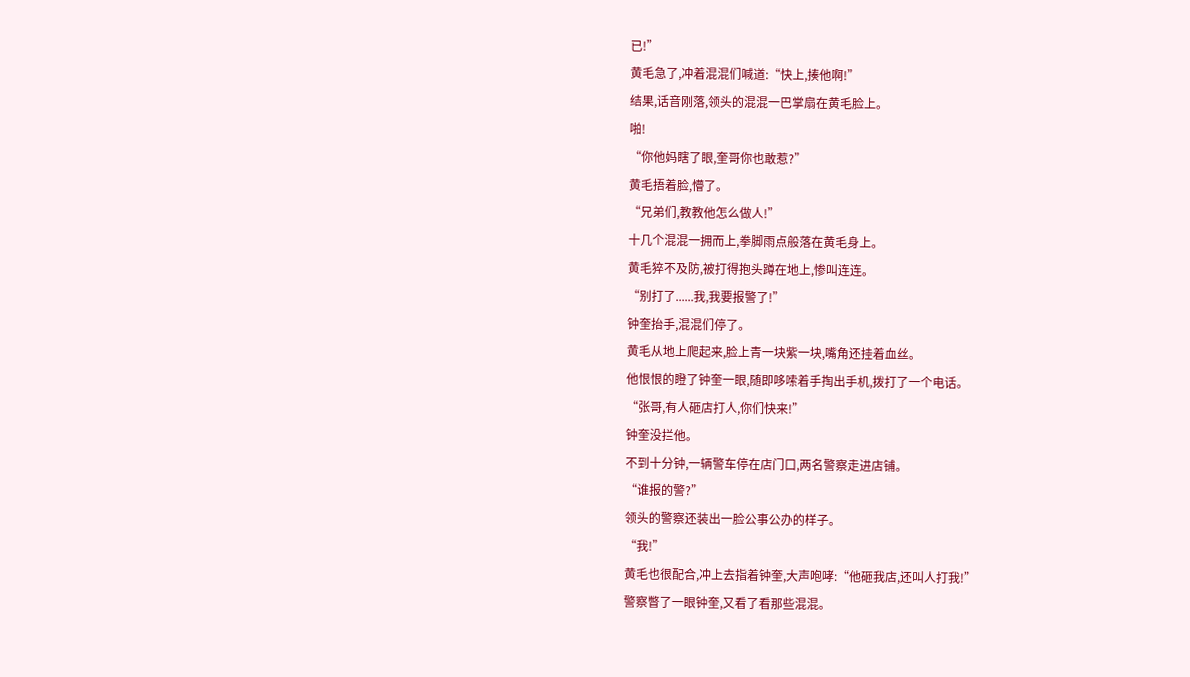已!”
黄毛急了,冲着混混们喊道:“快上,揍他啊!”
结果,话音刚落,领头的混混一巴掌扇在黄毛脸上。
啪!
“你他妈瞎了眼,奎哥你也敢惹?”
黄毛捂着脸,懵了。
“兄弟们,教教他怎么做人!”
十几个混混一拥而上,拳脚雨点般落在黄毛身上。
黄毛猝不及防,被打得抱头蹲在地上,惨叫连连。
“别打了......我,我要报警了!”
钟奎抬手,混混们停了。
黄毛从地上爬起来,脸上青一块紫一块,嘴角还挂着血丝。
他恨恨的瞪了钟奎一眼,随即哆嗦着手掏出手机,拨打了一个电话。
“张哥,有人砸店打人,你们快来!”
钟奎没拦他。
不到十分钟,一辆警车停在店门口,两名警察走进店铺。
“谁报的警?”
领头的警察还装出一脸公事公办的样子。
“我!”
黄毛也很配合,冲上去指着钟奎,大声咆哮:“他砸我店,还叫人打我!”
警察瞥了一眼钟奎,又看了看那些混混。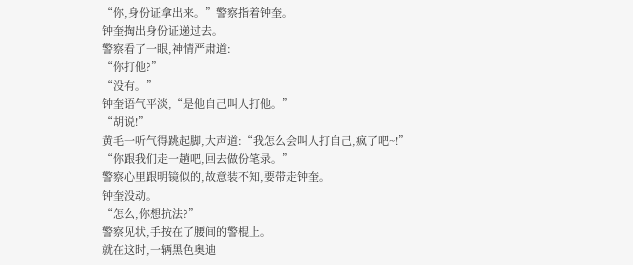“你,身份证拿出来。”警察指着钟奎。
钟奎掏出身份证递过去。
警察看了一眼,神情严肃道:
“你打他?”
“没有。”
钟奎语气平淡,“是他自己叫人打他。”
“胡说!”
黄毛一听气得跳起脚,大声道:“我怎么会叫人打自己,疯了吧~!”
“你跟我们走一趟吧,回去做份笔录。”
警察心里跟明镜似的,故意装不知,要带走钟奎。
钟奎没动。
“怎么,你想抗法?”
警察见状,手按在了腰间的警棍上。
就在这时,一辆黑色奥迪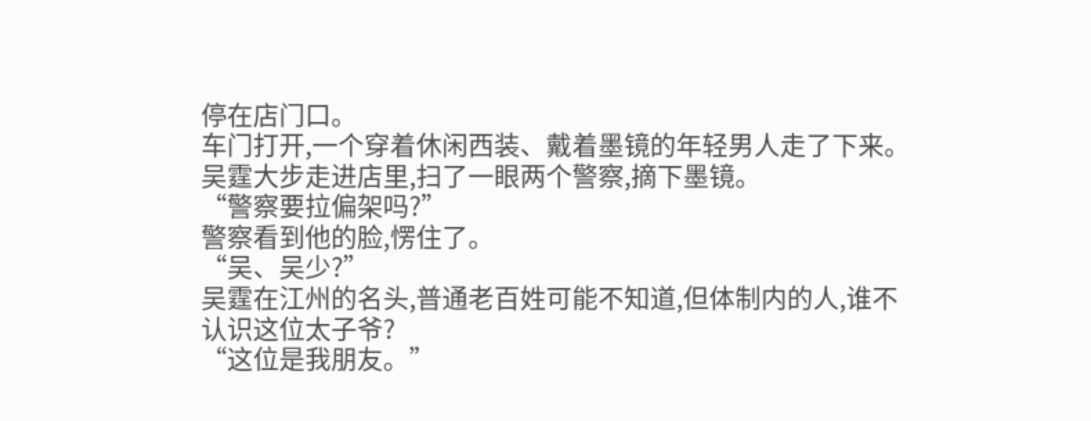停在店门口。
车门打开,一个穿着休闲西装、戴着墨镜的年轻男人走了下来。
吴霆大步走进店里,扫了一眼两个警察,摘下墨镜。
“警察要拉偏架吗?”
警察看到他的脸,愣住了。
“吴、吴少?”
吴霆在江州的名头,普通老百姓可能不知道,但体制内的人,谁不认识这位太子爷?
“这位是我朋友。”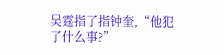吴霆指了指钟奎,“他犯了什么事?”